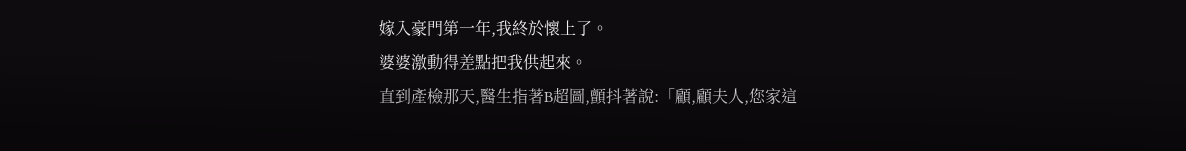嫁入豪門第一年,我終於懷上了。
婆婆激動得差點把我供起來。
直到產檢那天,醫生指著B超圖,顫抖著說:「顧,顧夫人,您家這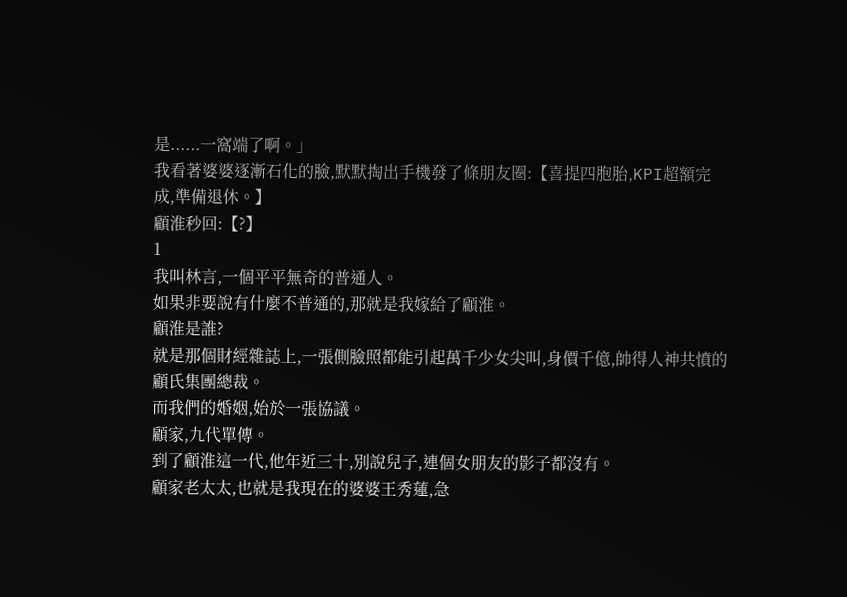是......一窩端了啊。」
我看著婆婆逐漸石化的臉,默默掏出手機發了條朋友圈:【喜提四胞胎,KPI超額完成,準備退休。】
顧淮秒回:【?】
1
我叫林言,一個平平無奇的普通人。
如果非要說有什麼不普通的,那就是我嫁給了顧淮。
顧淮是誰?
就是那個財經雜誌上,一張側臉照都能引起萬千少女尖叫,身價千億,帥得人神共憤的顧氏集團總裁。
而我們的婚姻,始於一張協議。
顧家,九代單傳。
到了顧淮這一代,他年近三十,別說兒子,連個女朋友的影子都沒有。
顧家老太太,也就是我現在的婆婆王秀蓮,急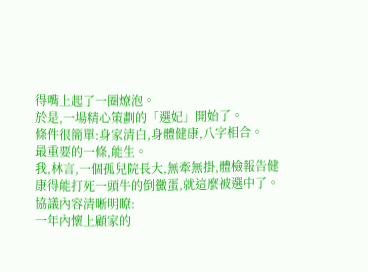得嘴上起了一圈燎泡。
於是,一場精心策劃的「選妃」開始了。
條件很簡單:身家清白,身體健康,八字相合。
最重要的一條,能生。
我,林言,一個孤兒院長大,無牽無掛,體檢報告健康得能打死一頭牛的倒黴蛋,就這麼被選中了。
協議內容清晰明瞭:
一年內懷上顧家的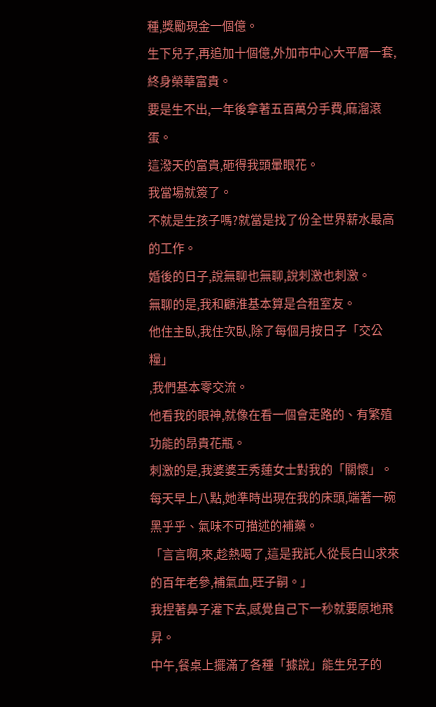種,獎勵現金一個億。
生下兒子,再追加十個億,外加市中心大平層一套,終身榮華富貴。
要是生不出,一年後拿著五百萬分手費,麻溜滾蛋。
這潑天的富貴,砸得我頭暈眼花。
我當場就簽了。
不就是生孩子嗎?就當是找了份全世界薪水最高的工作。
婚後的日子,說無聊也無聊,說刺激也刺激。
無聊的是,我和顧淮基本算是合租室友。
他住主臥,我住次臥,除了每個月按日子「交公糧」
,我們基本零交流。
他看我的眼神,就像在看一個會走路的、有繁殖功能的昂貴花瓶。
刺激的是,我婆婆王秀蓮女士對我的「關懷」。
每天早上八點,她準時出現在我的床頭,端著一碗黑乎乎、氣味不可描述的補藥。
「言言啊,來,趁熱喝了,這是我託人從長白山求來的百年老參,補氣血,旺子嗣。」
我捏著鼻子灌下去,感覺自己下一秒就要原地飛昇。
中午,餐桌上擺滿了各種「據說」能生兒子的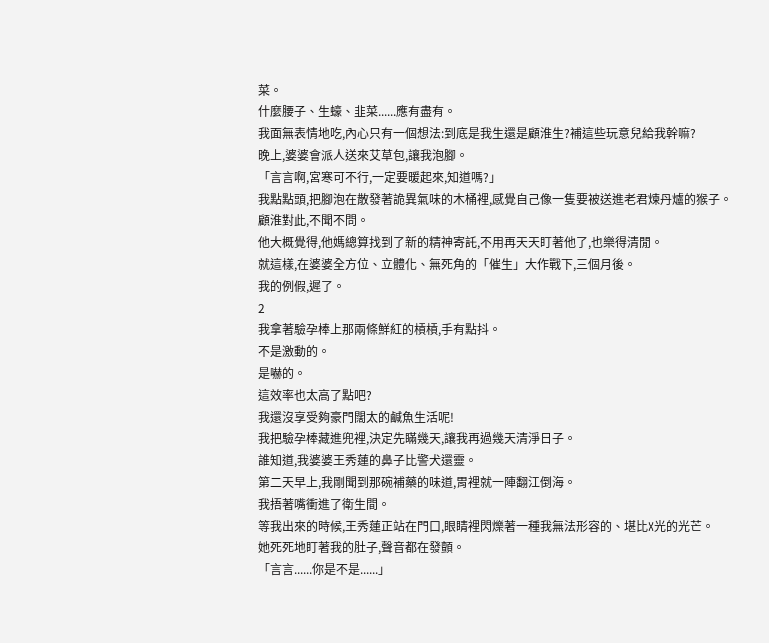菜。
什麼腰子、生蠔、韭菜......應有盡有。
我面無表情地吃,內心只有一個想法:到底是我生還是顧淮生?補這些玩意兒給我幹嘛?
晚上,婆婆會派人送來艾草包,讓我泡腳。
「言言啊,宮寒可不行,一定要暖起來,知道嗎?」
我點點頭,把腳泡在散發著詭異氣味的木桶裡,感覺自己像一隻要被送進老君煉丹爐的猴子。
顧淮對此,不聞不問。
他大概覺得,他媽總算找到了新的精神寄託,不用再天天盯著他了,也樂得清閒。
就這樣,在婆婆全方位、立體化、無死角的「催生」大作戰下,三個月後。
我的例假,遲了。
2
我拿著驗孕棒上那兩條鮮紅的槓槓,手有點抖。
不是激動的。
是嚇的。
這效率也太高了點吧?
我還沒享受夠豪門闊太的鹹魚生活呢!
我把驗孕棒藏進兜裡,決定先瞞幾天,讓我再過幾天清淨日子。
誰知道,我婆婆王秀蓮的鼻子比警犬還靈。
第二天早上,我剛聞到那碗補藥的味道,胃裡就一陣翻江倒海。
我捂著嘴衝進了衛生間。
等我出來的時候,王秀蓮正站在門口,眼睛裡閃爍著一種我無法形容的、堪比X光的光芒。
她死死地盯著我的肚子,聲音都在發顫。
「言言......你是不是......」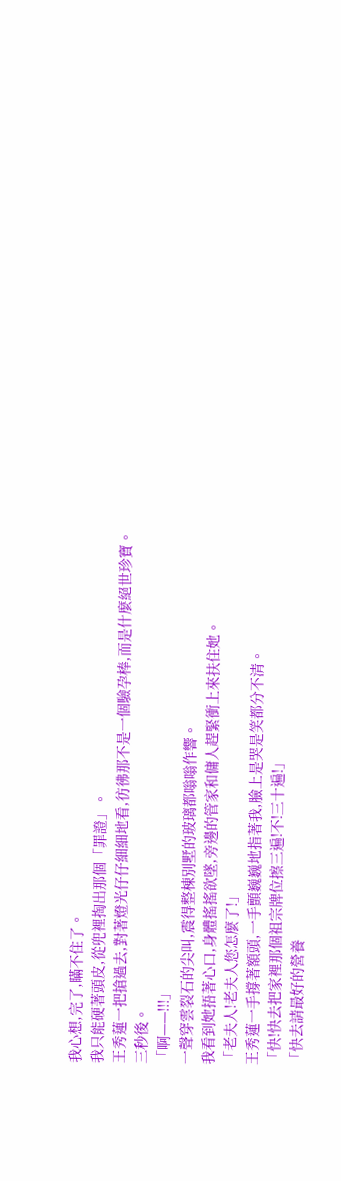我心想,完了,瞞不住了。
我只能硬著頭皮,從兜裡掏出那個「罪證」。
王秀蓮一把搶過去,對著燈光仔仔細細地看,彷彿那不是一個驗孕棒,而是什麼絕世珍寶。
三秒後。
「啊——!!!」
一聲穿雲裂石的尖叫,震得整棟別墅的玻璃都嗡嗡作響。
我看到她捂著心口,身體搖搖欲墜,旁邊的管家和傭人趕緊衝上來扶住她。
「老夫人!老夫人您怎麼了!」
王秀蓮一手撐著額頭,一手顫巍巍地指著我,臉上是哭是笑都分不清。
「快!快去把家裡那個祖宗牌位擦三遍!不!三十遍!」
「快去請最好的營養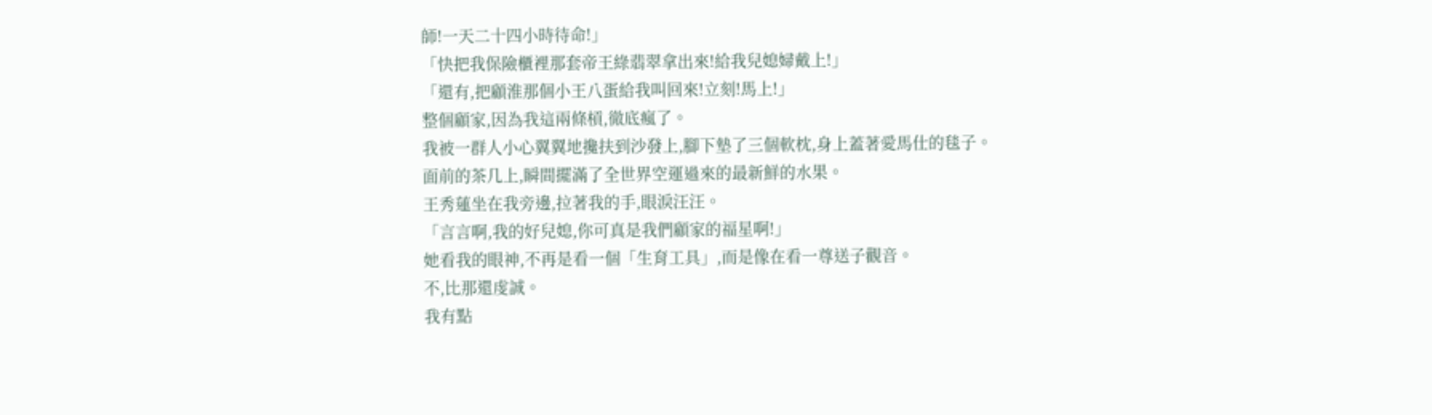師!一天二十四小時待命!」
「快把我保險櫃裡那套帝王綠翡翠拿出來!給我兒媳婦戴上!」
「還有,把顧淮那個小王八蛋給我叫回來!立刻!馬上!」
整個顧家,因為我這兩條槓,徹底瘋了。
我被一群人小心翼翼地攙扶到沙發上,腳下墊了三個軟枕,身上蓋著愛馬仕的毯子。
面前的茶几上,瞬間擺滿了全世界空運過來的最新鮮的水果。
王秀蓮坐在我旁邊,拉著我的手,眼淚汪汪。
「言言啊,我的好兒媳,你可真是我們顧家的福星啊!」
她看我的眼神,不再是看一個「生育工具」,而是像在看一尊送子觀音。
不,比那還虔誠。
我有點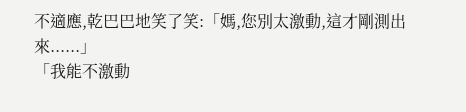不適應,乾巴巴地笑了笑:「媽,您別太激動,這才剛測出來......」
「我能不激動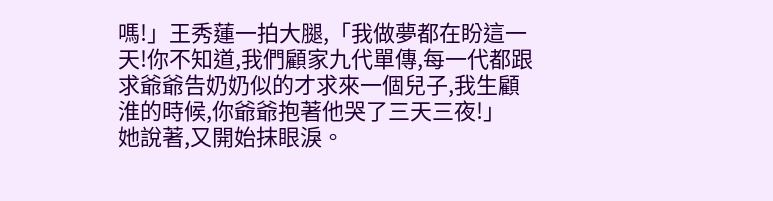嗎!」王秀蓮一拍大腿,「我做夢都在盼這一天!你不知道,我們顧家九代單傳,每一代都跟求爺爺告奶奶似的才求來一個兒子,我生顧淮的時候,你爺爺抱著他哭了三天三夜!」
她說著,又開始抹眼淚。